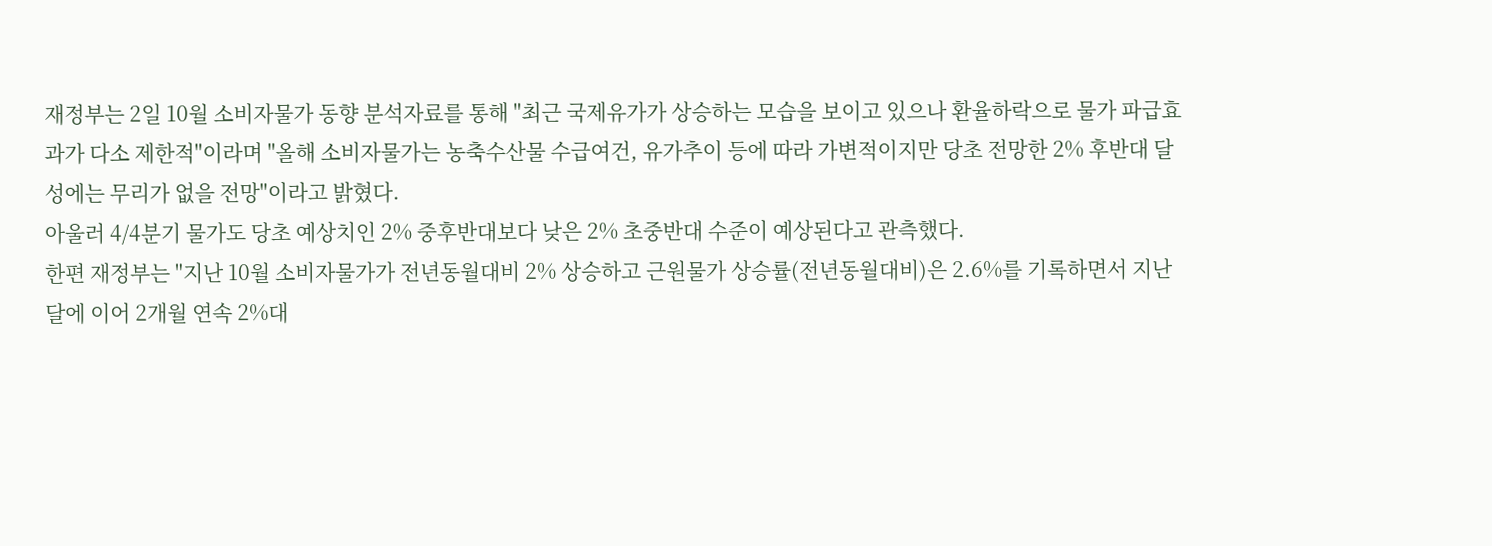재정부는 2일 10월 소비자물가 동향 분석자료를 통해 "최근 국제유가가 상승하는 모습을 보이고 있으나 환율하락으로 물가 파급효과가 다소 제한적"이라며 "올해 소비자물가는 농축수산물 수급여건, 유가추이 등에 따라 가변적이지만 당초 전망한 2% 후반대 달성에는 무리가 없을 전망"이라고 밝혔다.
아울러 4/4분기 물가도 당초 예상치인 2% 중후반대보다 낮은 2% 초중반대 수준이 예상된다고 관측했다.
한편 재정부는 "지난 10월 소비자물가가 전년동월대비 2% 상승하고 근원물가 상승률(전년동월대비)은 2.6%를 기록하면서 지난달에 이어 2개월 연속 2%대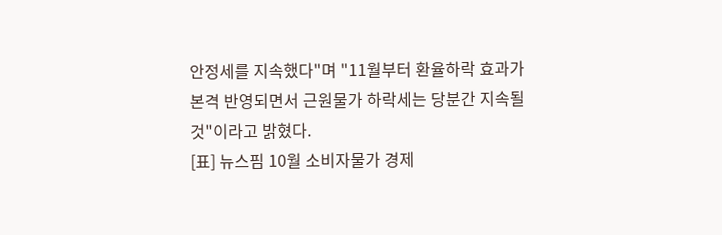안정세를 지속했다"며 "11월부터 환율하락 효과가 본격 반영되면서 근원물가 하락세는 당분간 지속될 것"이라고 밝혔다.
[표] 뉴스핌 10월 소비자물가 경제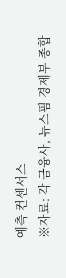예측 컨센서스
※자료: 각 금융사, 뉴스핌 경제부 종합